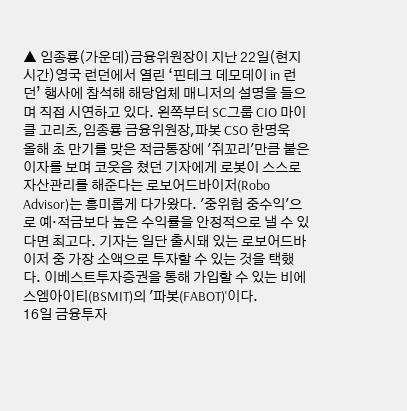▲ 임종룡(가운데)금융위원장이 지난 22일(현지시간)영국 런던에서 열린 ‘핀테크 데모데이 in 런던’ 행사에 참석해 해당업체 매니저의 설명을 들으며 직접 시연하고 있다. 왼쪽부터 SC그룹 CIO 마이클 고리츠,임종룡 금융위원장,파봇 CSO 한명욱
올해 초 만기를 맞은 적금통장에 '쥐꼬리'만큼 붙은 이자를 보며 코웃음 쳤던 기자에게 로봇이 스스로 자산관리를 해준다는 로보어드바이저(Robo Advisor)는 흥미롭게 다가왔다. '중위험 중수익'으로 예·적금보다 높은 수익률을 안정적으로 낼 수 있다면 최고다. 기자는 일단 출시돼 있는 로보어드바이저 중 가장 소액으로 투자할 수 있는 것을 택했다. 이베스트투자증권을 통해 가입할 수 있는 비에스엠아이티(BSMIT)의 '파봇(FABOT)'이다.
16일 금융투자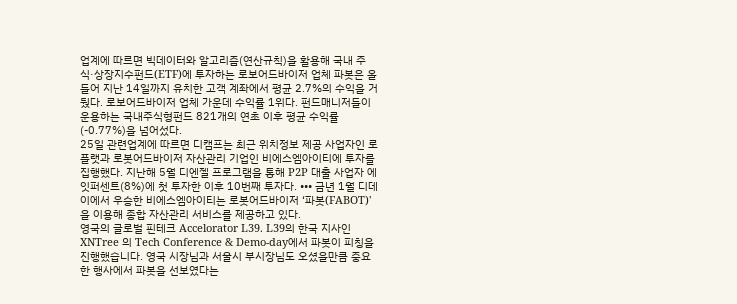업계에 따르면 빅데이터와 알고리즘(연산규칙)을 활용해 국내 주식·상장지수펀드(ETF)에 투자하는 로보어드바이저 업체 파봇은 올 들어 지난 14일까지 유치한 고객 계좌에서 평균 2.7%의 수익을 거뒀다. 로보어드바이저 업체 가운데 수익률 1위다. 펀드매니저들이 운용하는 국내주식형펀드 821개의 연초 이후 평균 수익률(-0.77%)을 넘어섰다.
25일 관련업계에 따르면 디캠프는 최근 위치정보 제공 사업자인 로플랫과 로봇어드바이저 자산관리 기업인 비에스엠아이티에 투자를 집행했다. 지난해 5월 디엔젤 프로그램을 통해 P2P 대출 사업자 에잇퍼센트(8%)에 첫 투자한 이후 10번째 투자다. ••• 금년 1월 디데이에서 우승한 비에스엠아이티는 로봇어드바이저 ‘파봇(FABOT)'을 이용해 종합 자산관리 서비스를 제공하고 있다.
영국의 글로벌 핀테크 Accelorator L39. L39의 한국 지사인 XNTree 의 Tech Conference & Demo-day에서 파봇이 피칭을 진행했습니다. 영국 시장님과 서울시 부시장님도 오셨을만큼 중요한 행사에서 파봇을 선보였다는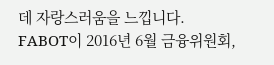데 자랑스러움을 느낍니다.
FABOT이 2016년 6월 금융위원회,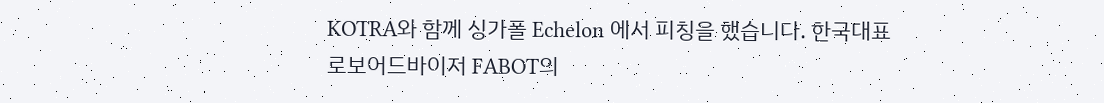KOTRA와 함께 싱가폴 Echelon 에서 피칭을 했습니다. 한국대표 로보어드바이저 FABOT의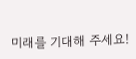미래를 기대해 주세요!